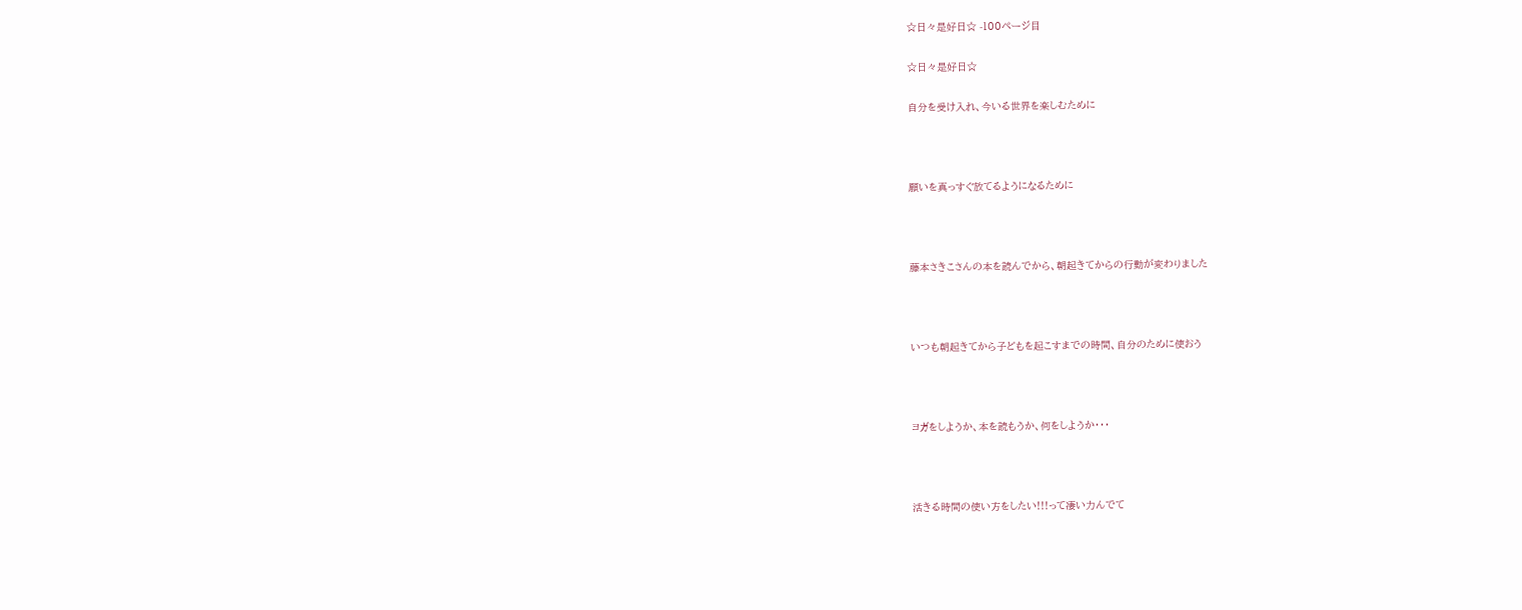☆日々是好日☆ -100ページ目

☆日々是好日☆

自分を受け入れ、今いる世界を楽しむために



願いを真っすぐ放てるようになるために



藤本さきこさんの本を読んでから、朝起きてからの行動が変わりました



いつも朝起きてから子どもを起こすまでの時間、自分のために使おう



ヨガをしようか、本を読もうか、何をしようか・・・



活きる時間の使い方をしたい!!!って凄い力んでて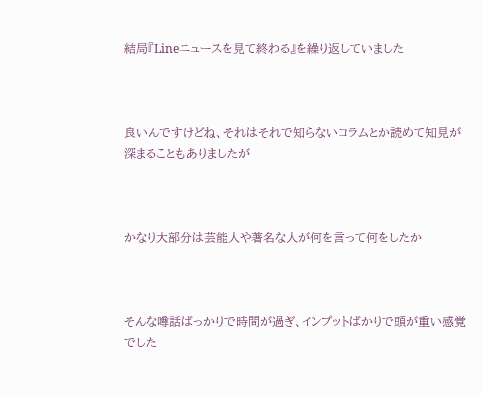結局『Lineニュースを見て終わる』を繰り返していました



良いんですけどね、それはそれで知らないコラムとか読めて知見が深まることもありましたが



かなり大部分は芸能人や著名な人が何を言って何をしたか



そんな噂話ばっかりで時間が過ぎ、インプットばかりで頭が重い感覚でした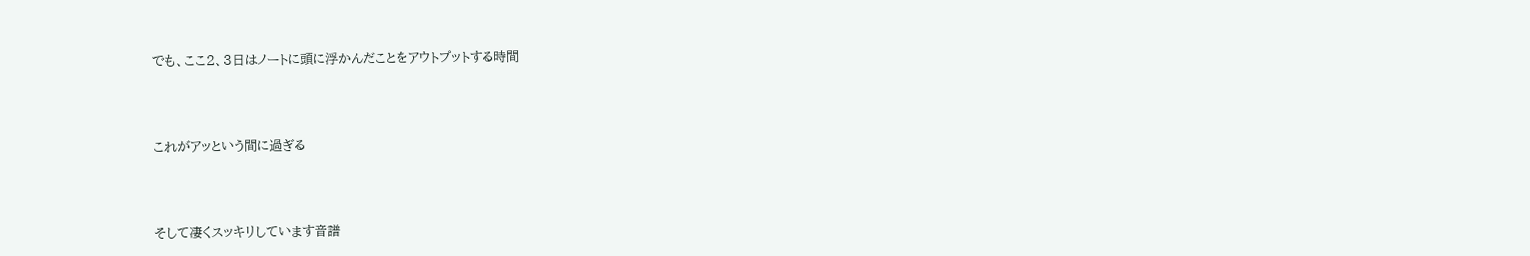でも、ここ2、3日はノートに頭に浮かんだことをアウトプットする時間



これがアッという間に過ぎる



そして凄くスッキリしています音譜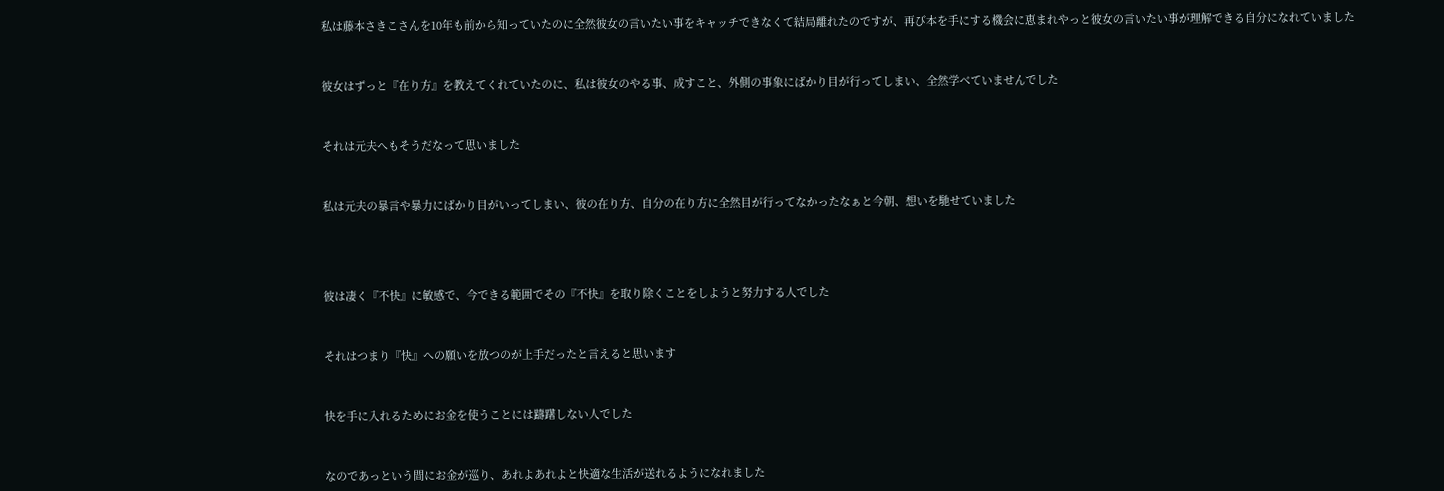私は藤本さきこさんを10年も前から知っていたのに全然彼女の言いたい事をキャッチできなくて結局離れたのですが、再び本を手にする機会に恵まれやっと彼女の言いたい事が理解できる自分になれていました



彼女はずっと『在り方』を教えてくれていたのに、私は彼女のやる事、成すこと、外側の事象にばかり目が行ってしまい、全然学べていませんでした



それは元夫へもそうだなって思いました



私は元夫の暴言や暴力にばかり目がいってしまい、彼の在り方、自分の在り方に全然目が行ってなかったなぁと今朝、想いを馳せていました





彼は凄く『不快』に敏感で、今できる範囲でその『不快』を取り除くことをしようと努力する人でした



それはつまり『快』への願いを放つのが上手だったと言えると思います



快を手に入れるためにお金を使うことには躊躇しない人でした



なのであっという間にお金が巡り、あれよあれよと快適な生活が送れるようになれました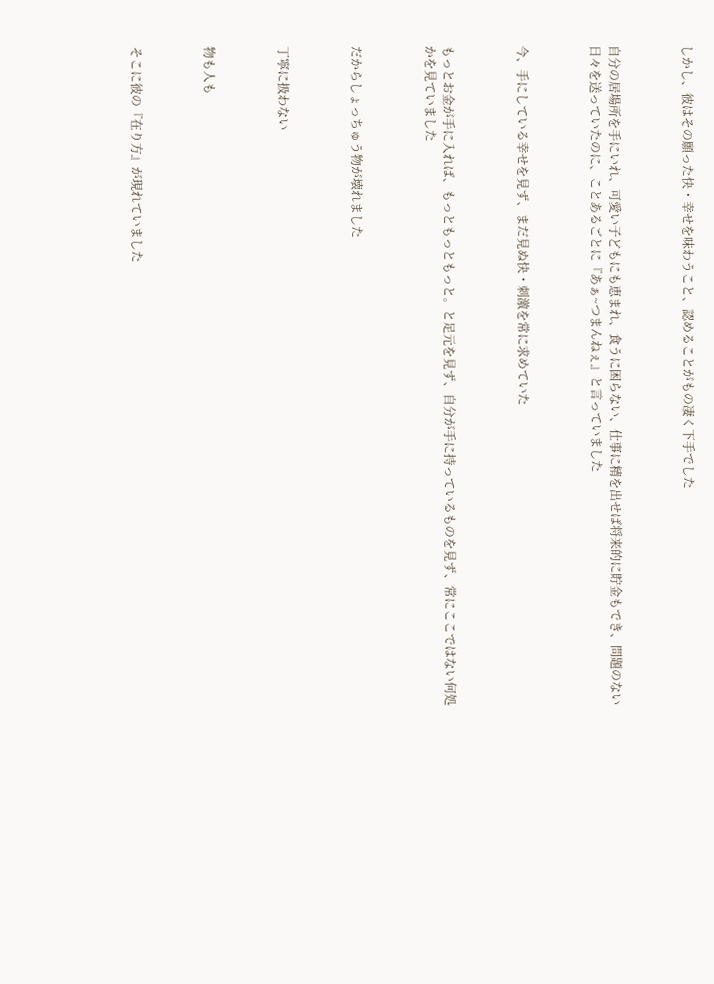しかし、彼はその願った快・幸せを味わうこと、認めることがもの凄く下手でした



自分の居場所を手にいれ、可愛い子どもにも恵まれ、食うに困らない、仕事に精を出せば将来的に貯金もでき、問題のない日々を送っていたのに、ことあるごとに『あぁ~つまんねぇ』と言っていました



今、手にしている幸せを見ず、まだ見ぬ快・刺激を常に求めていた



もっとお金が手に入れば、もっともっともっと。と足元を見ず、自分が手に持っているものを見ず、常にここではない何処かを見ていました



だからしょっちゅう物が壊れました



丁寧に扱わない



物も人も



そこに彼の『在り方』が現れていました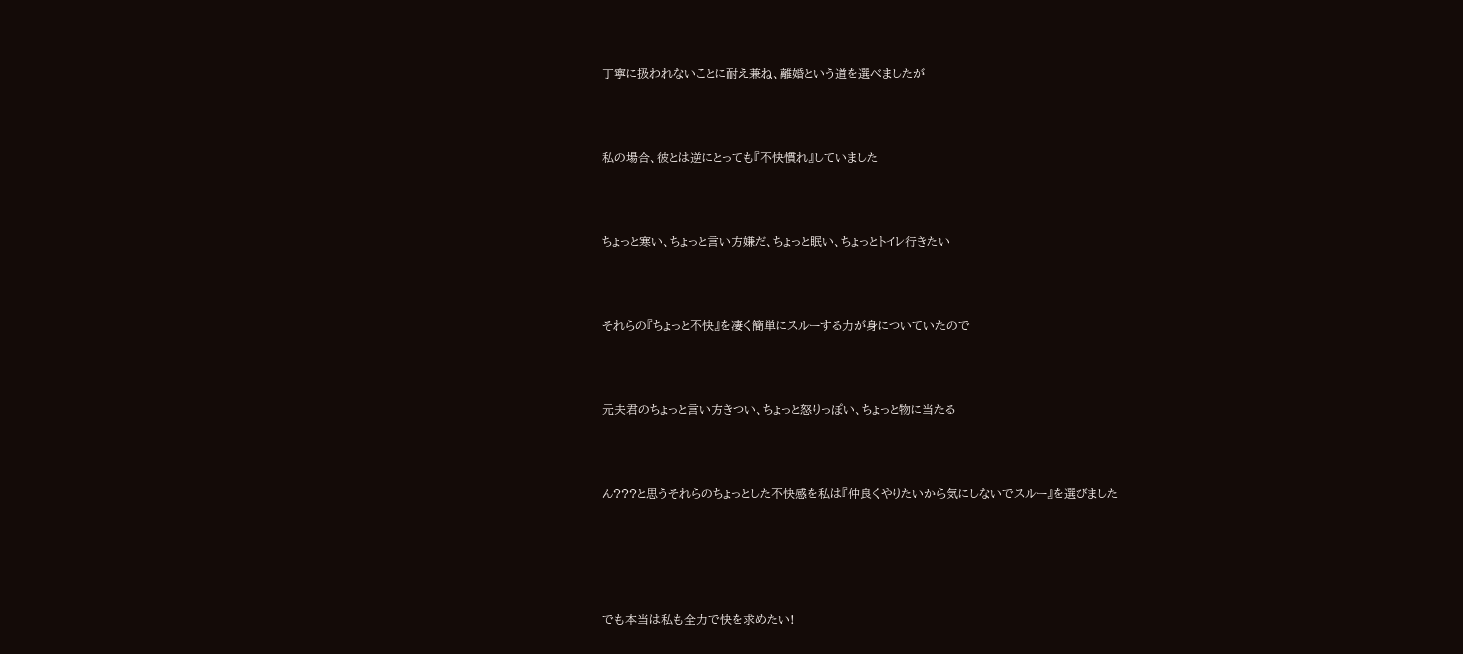丁寧に扱われないことに耐え兼ね、離婚という道を選べましたが



私の場合、彼とは逆にとっても『不快慣れ』していました



ちょっと寒い、ちょっと言い方嫌だ、ちょっと眠い、ちょっとトイレ行きたい



それらの『ちょっと不快』を凄く簡単にスルーする力が身についていたので



元夫君のちょっと言い方きつい、ちょっと怒りっぽい、ちょっと物に当たる



ん???と思うそれらのちょっとした不快感を私は『仲良くやりたいから気にしないでスルー』を選びました





でも本当は私も全力で快を求めたい!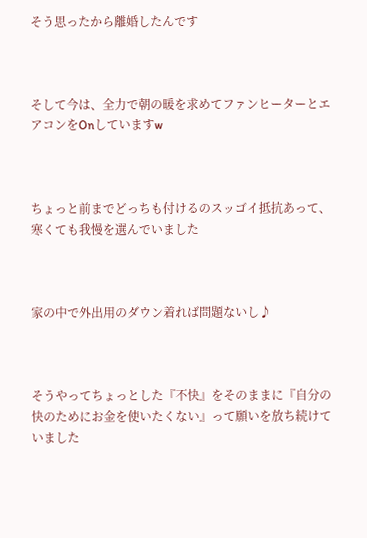そう思ったから離婚したんです



そして今は、全力で朝の暖を求めてファンヒーターとエアコンをOnしていますw



ちょっと前までどっちも付けるのスッゴイ抵抗あって、寒くても我慢を選んでいました



家の中で外出用のダウン着れば問題ないし♪



そうやってちょっとした『不快』をそのままに『自分の快のためにお金を使いたくない』って願いを放ち続けていました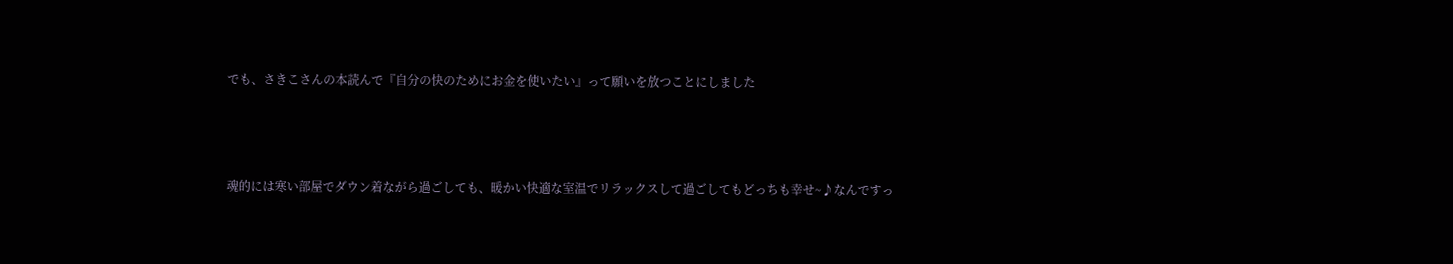でも、さきこさんの本読んで『自分の快のためにお金を使いたい』って願いを放つことにしました



魂的には寒い部屋でダウン着ながら過ごしても、暖かい快適な室温でリラックスして過ごしてもどっちも幸せ~♪なんですっ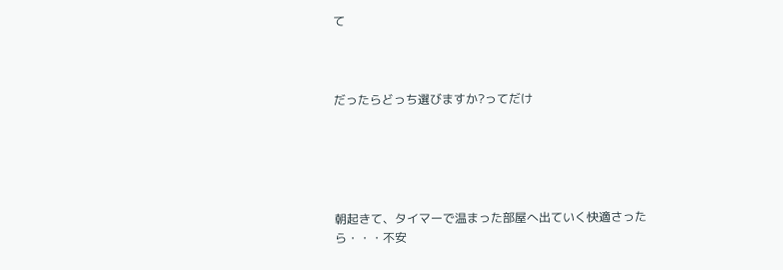て



だったらどっち選びますか?ってだけ





朝起きて、タイマーで温まった部屋へ出ていく快適さったら・・・不安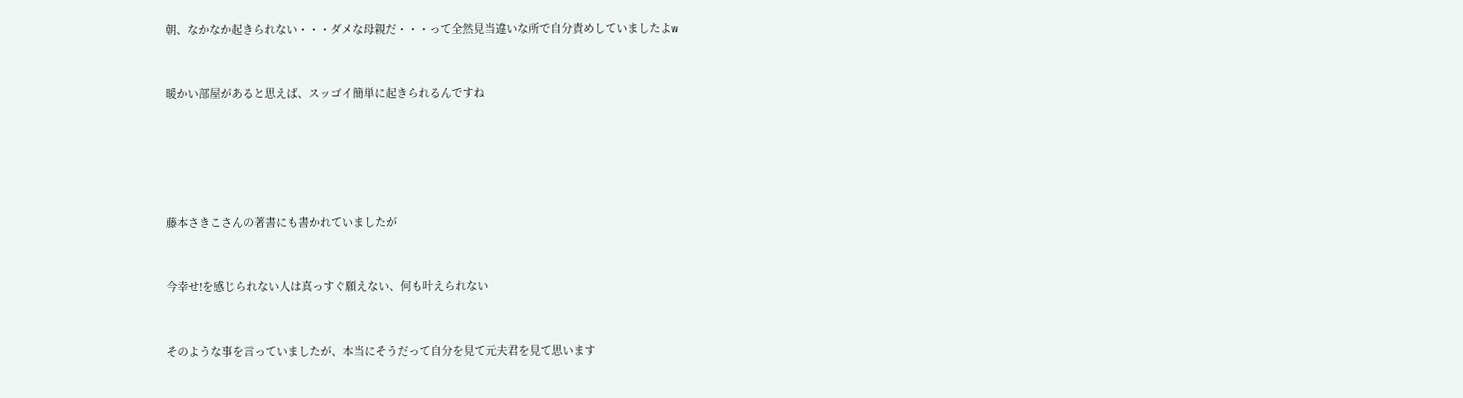朝、なかなか起きられない・・・ダメな母親だ・・・って全然見当違いな所で自分責めしていましたよw



暖かい部屋があると思えば、スッゴイ簡単に起きられるんですね







藤本さきこさんの著書にも書かれていましたが



今幸せ!を感じられない人は真っすぐ願えない、何も叶えられない



そのような事を言っていましたが、本当にそうだって自分を見て元夫君を見て思います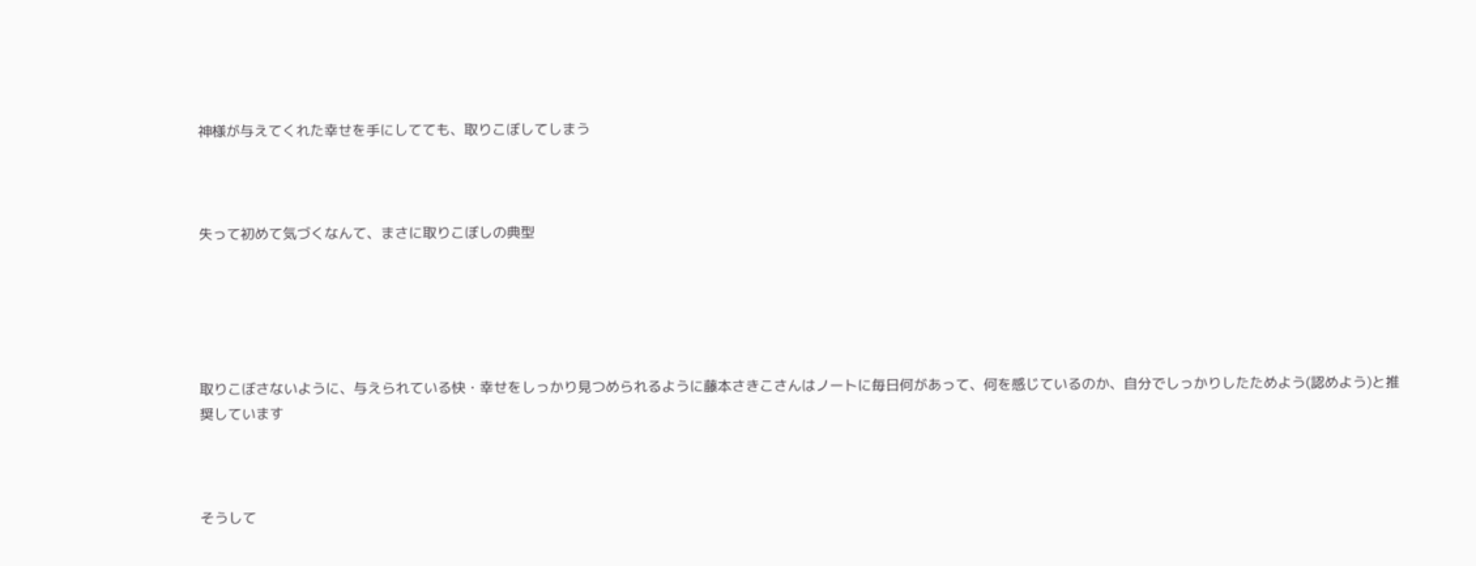神様が与えてくれた幸せを手にしてても、取りこぼしてしまう



失って初めて気づくなんて、まさに取りこぼしの典型





取りこぼさないように、与えられている快・幸せをしっかり見つめられるように藤本さきこさんはノートに毎日何があって、何を感じているのか、自分でしっかりしたためよう(認めよう)と推奨しています



そうして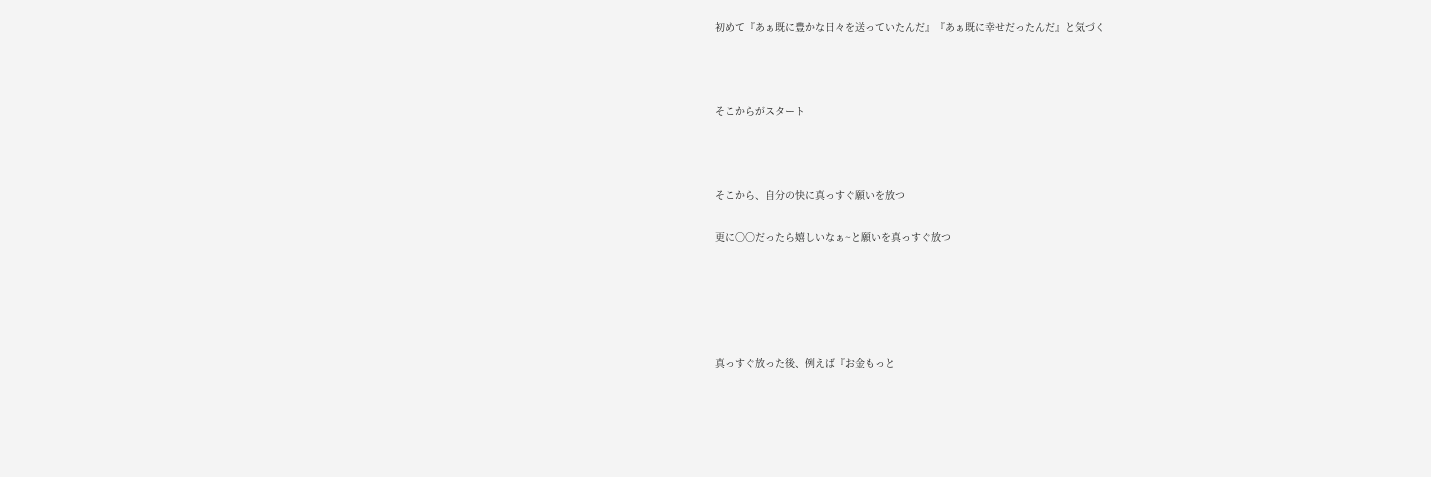初めて『あぁ既に豊かな日々を送っていたんだ』『あぁ既に幸せだったんだ』と気づく



そこからがスタート



そこから、自分の快に真っすぐ願いを放つ

更に〇〇だったら嬉しいなぁ~と願いを真っすぐ放つ





真っすぐ放った後、例えば『お金もっと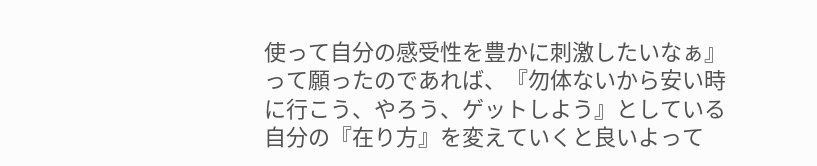使って自分の感受性を豊かに刺激したいなぁ』って願ったのであれば、『勿体ないから安い時に行こう、やろう、ゲットしよう』としている自分の『在り方』を変えていくと良いよって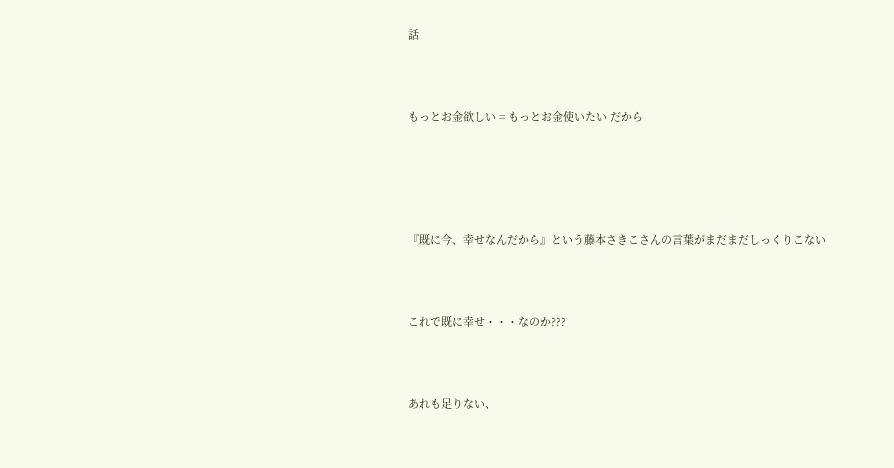話



もっとお金欲しい = もっとお金使いたい だから





『既に今、幸せなんだから』という藤本さきこさんの言葉がまだまだしっくりこない



これで既に幸せ・・・なのか???



あれも足りない、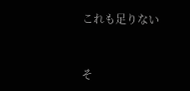これも足りない



そ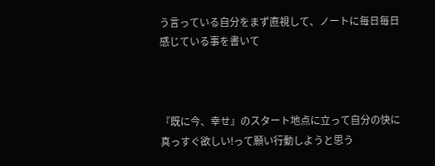う言っている自分をまず直視して、ノートに毎日毎日感じている事を書いて



『既に今、幸せ』のスタート地点に立って自分の快に真っすぐ欲しい!って願い行動しようと思う